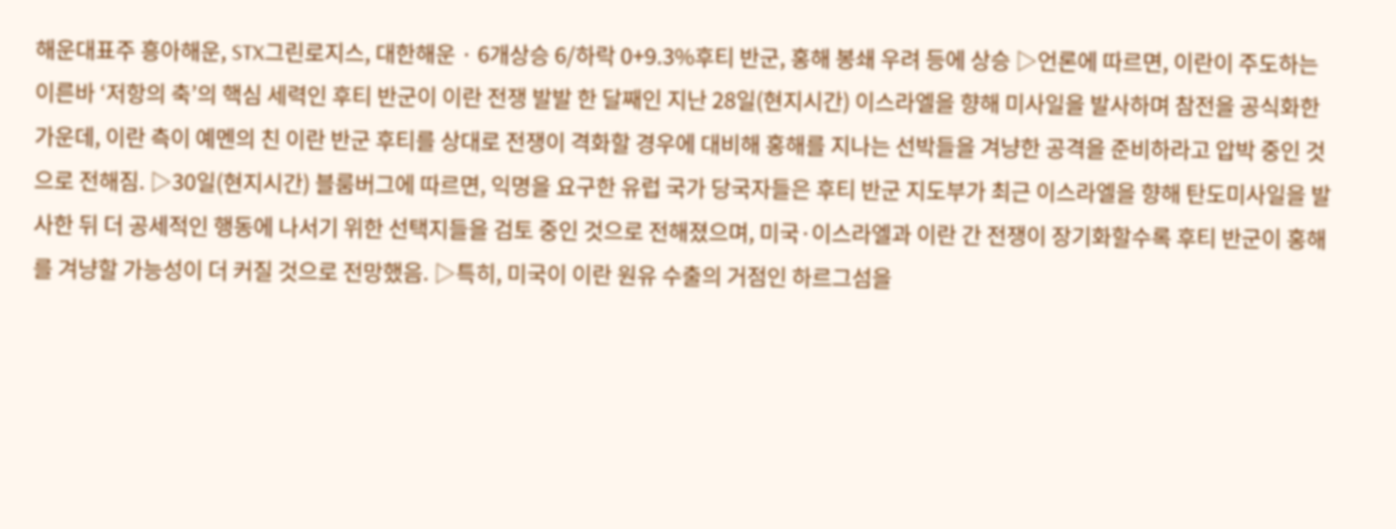해운대표주 흥아해운, STX그린로지스, 대한해운 · 6개상승 6/하락 0+9.3%후티 반군, 홍해 봉쇄 우려 등에 상승 ▷언론에 따르면, 이란이 주도하는 이른바 ‘저항의 축’의 핵심 세력인 후티 반군이 이란 전쟁 발발 한 달째인 지난 28일(현지시간) 이스라엘을 향해 미사일을 발사하며 참전을 공식화한 가운데, 이란 측이 예멘의 친 이란 반군 후티를 상대로 전쟁이 격화할 경우에 대비해 홍해를 지나는 선박들을 겨냥한 공격을 준비하라고 압박 중인 것으로 전해짐. ▷30일(현지시간) 블룸버그에 따르면, 익명을 요구한 유럽 국가 당국자들은 후티 반군 지도부가 최근 이스라엘을 향해 탄도미사일을 발사한 뒤 더 공세적인 행동에 나서기 위한 선택지들을 검토 중인 것으로 전해졌으며, 미국·이스라엘과 이란 간 전쟁이 장기화할수록 후티 반군이 홍해를 겨냥할 가능성이 더 커질 것으로 전망했음. ▷특히, 미국이 이란 원유 수출의 거점인 하르그섬을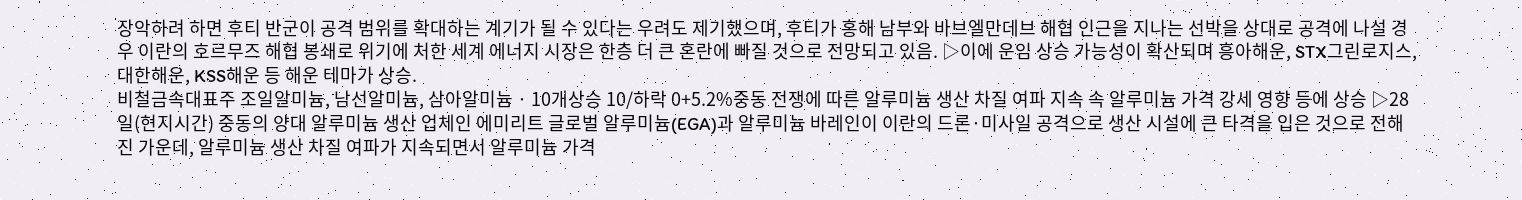장악하려 하면 후티 반군이 공격 범위를 확대하는 계기가 될 수 있다는 우려도 제기했으며, 후티가 홍해 남부와 바브엘만데브 해협 인근을 지나는 선박을 상대로 공격에 나설 경우 이란의 호르무즈 해협 봉쇄로 위기에 처한 세계 에너지 시장은 한층 더 큰 혼란에 빠질 것으로 전망되고 있음. ▷이에 운임 상승 가능성이 확산되며 흥아해운, STX그린로지스, 대한해운, KSS해운 등 해운 테마가 상승.
비철금속대표주 조일알미늄, 남선알미늄, 삼아알미늄 · 10개상승 10/하락 0+5.2%중동 전쟁에 따른 알루미늄 생산 차질 여파 지속 속 알루미늄 가격 강세 영향 등에 상승 ▷28일(현지시간) 중동의 양대 알루미늄 생산 업체인 에미리트 글로벌 알루미늄(EGA)과 알루미늄 바레인이 이란의 드론·미사일 공격으로 생산 시설에 큰 타격을 입은 것으로 전해진 가운데, 알루미늄 생산 차질 여파가 지속되면서 알루미늄 가격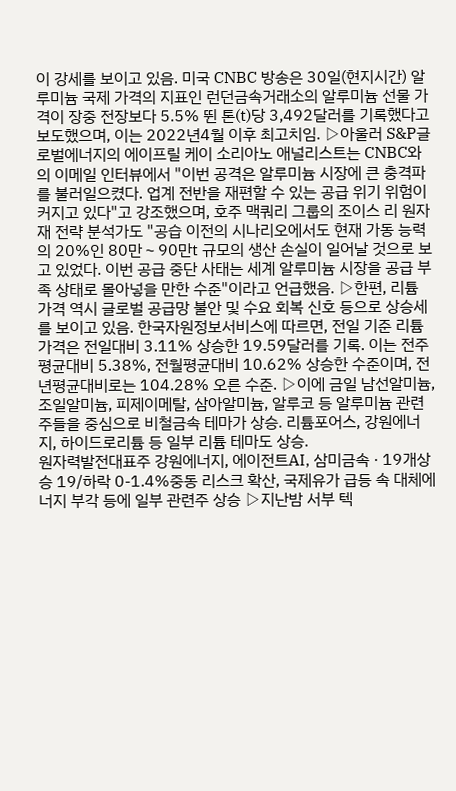이 강세를 보이고 있음. 미국 CNBC 방송은 30일(현지시간) 알루미늄 국제 가격의 지표인 런던금속거래소의 알루미늄 선물 가격이 장중 전장보다 5.5% 뛴 톤(t)당 3,492달러를 기록했다고 보도했으며, 이는 2022년4월 이후 최고치임. ▷아울러 S&P글로벌에너지의 에이프릴 케이 소리아노 애널리스트는 CNBC와의 이메일 인터뷰에서 "이번 공격은 알루미늄 시장에 큰 충격파를 불러일으켰다. 업계 전반을 재편할 수 있는 공급 위기 위험이 커지고 있다"고 강조했으며, 호주 맥쿼리 그룹의 조이스 리 원자재 전략 분석가도 "공습 이전의 시나리오에서도 현재 가동 능력의 20%인 80만∼90만t 규모의 생산 손실이 일어날 것으로 보고 있었다. 이번 공급 중단 사태는 세계 알루미늄 시장을 공급 부족 상태로 몰아넣을 만한 수준"이라고 언급했음. ▷한편, 리튬 가격 역시 글로벌 공급망 불안 및 수요 회복 신호 등으로 상승세를 보이고 있음. 한국자원정보서비스에 따르면, 전일 기준 리튬 가격은 전일대비 3.11% 상승한 19.59달러를 기록. 이는 전주평균대비 5.38%, 전월평균대비 10.62% 상승한 수준이며, 전년평균대비로는 104.28% 오른 수준. ▷이에 금일 남선알미늄, 조일알미늄, 피제이메탈, 삼아알미늄, 알루코 등 알루미늄 관련주들을 중심으로 비철금속 테마가 상승. 리튬포어스, 강원에너지, 하이드로리튬 등 일부 리튬 테마도 상승.
원자력발전대표주 강원에너지, 에이전트AI, 삼미금속 · 19개상승 19/하락 0-1.4%중동 리스크 확산, 국제유가 급등 속 대체에너지 부각 등에 일부 관련주 상승 ▷지난밤 서부 텍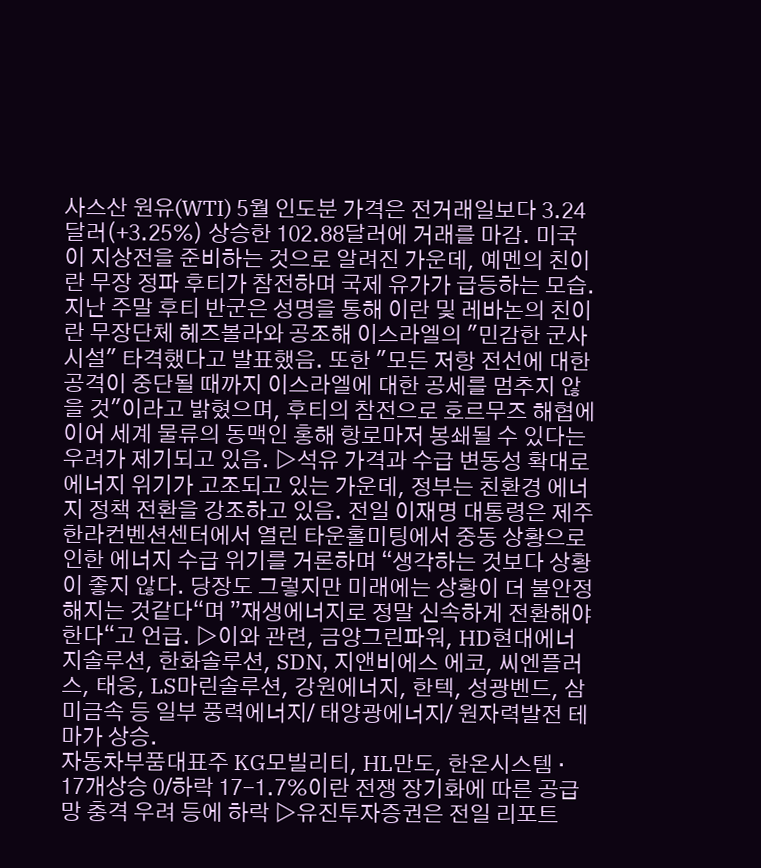사스산 원유(WTI) 5월 인도분 가격은 전거래일보다 3.24달러(+3.25%) 상승한 102.88달러에 거래를 마감. 미국이 지상전을 준비하는 것으로 알려진 가운데, 예멘의 친이란 무장 정파 후티가 참전하며 국제 유가가 급등하는 모습. 지난 주말 후티 반군은 성명을 통해 이란 및 레바논의 친이란 무장단체 헤즈볼라와 공조해 이스라엘의 "민감한 군사 시설" 타격했다고 발표했음. 또한 "모든 저항 전선에 대한 공격이 중단될 때까지 이스라엘에 대한 공세를 멈추지 않을 것"이라고 밝혔으며, 후티의 참전으로 호르무즈 해협에 이어 세계 물류의 동맥인 홍해 항로마저 봉쇄될 수 있다는 우려가 제기되고 있음. ▷석유 가격과 수급 변동성 확대로 에너지 위기가 고조되고 있는 가운데, 정부는 친환경 에너지 정책 전환을 강조하고 있음. 전일 이재명 대통령은 제주 한라컨벤션센터에서 열린 타운홀미팅에서 중동 상황으로 인한 에너지 수급 위기를 거론하며 “생각하는 것보다 상황이 좋지 않다. 당장도 그렇지만 미래에는 상황이 더 불안정해지는 것같다“며 ”재생에너지로 정말 신속하게 전환해야 한다“고 언급. ▷이와 관련, 금양그린파워, HD현대에너지솔루션, 한화솔루션, SDN, 지앤비에스 에코, 씨엔플러스, 태웅, LS마린솔루션, 강원에너지, 한텍, 성광벤드, 삼미금속 등 일부 풍력에너지/ 태양광에너지/ 원자력발전 테마가 상승.
자동차부품대표주 KG모빌리티, HL만도, 한온시스템 · 17개상승 0/하락 17-1.7%이란 전쟁 장기화에 따른 공급망 충격 우려 등에 하락 ▷유진투자증권은 전일 리포트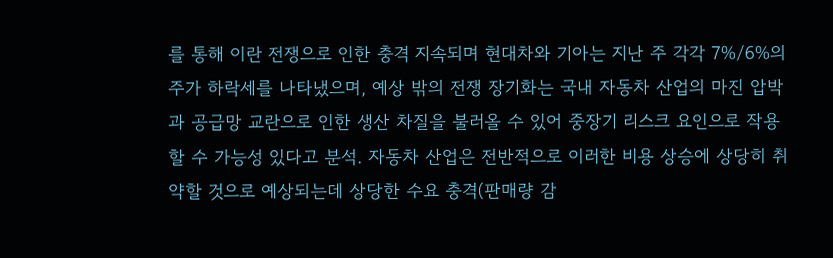를 통해 이란 전쟁으로 인한 충격 지속되며 현대차와 기아는 지난 주 각각 7%/6%의 주가 하락세를 나타냈으며, 예상 밖의 전쟁 장기화는 국내 자동차 산업의 마진 압박과 공급망 교란으로 인한 생산 차질을 불러올 수 있어 중장기 리스크 요인으로 작용할 수 가능성 있다고 분석. 자동차 산업은 전반적으로 이러한 비용 상승에 상당히 취약할 것으로 예상되는데 상당한 수요 충격(판매량 감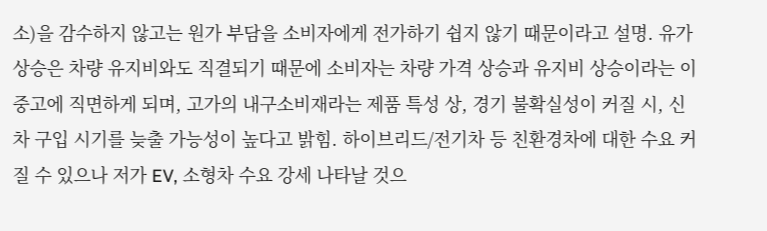소)을 감수하지 않고는 원가 부담을 소비자에게 전가하기 쉽지 않기 때문이라고 설명. 유가 상승은 차량 유지비와도 직결되기 때문에 소비자는 차량 가격 상승과 유지비 상승이라는 이중고에 직면하게 되며, 고가의 내구소비재라는 제품 특성 상, 경기 불확실성이 커질 시, 신차 구입 시기를 늦출 가능성이 높다고 밝힘. 하이브리드/전기차 등 친환경차에 대한 수요 커질 수 있으나 저가 EV, 소형차 수요 강세 나타날 것으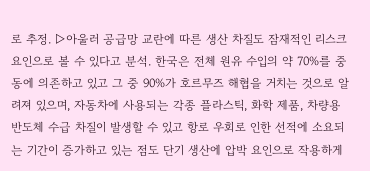로 추정. ▷아울러 공급망 교란에 따른 생산 차질도 잠재적인 리스크 요인으로 볼 수 있다고 분석. 한국은 전체 원유 수입의 약 70%를 중동에 의존하고 있고 그 중 90%가 호르무즈 해협을 거치는 것으로 알려져 있으며, 자동차에 사용되는 각종 플라스틱, 화학 제품, 차량용 반도체 수급 차질이 발생할 수 있고 항로 우회로 인한 선적에 소요되는 기간이 증가하고 있는 점도 단기 생산에 압박 요인으로 작용하게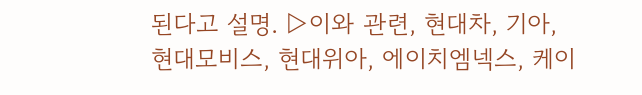된다고 설명. ▷이와 관련, 현대차, 기아, 현대모비스, 현대위아, 에이치엠넥스, 케이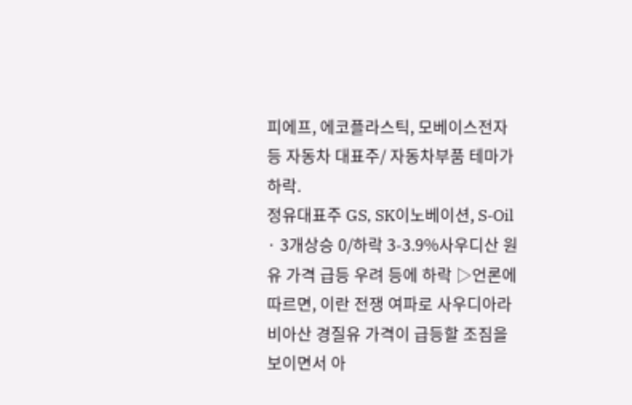피에프, 에코플라스틱, 모베이스전자 등 자동차 대표주/ 자동차부품 테마가 하락.
정유대표주 GS, SK이노베이션, S-Oil · 3개상승 0/하락 3-3.9%사우디산 원유 가격 급등 우려 등에 하락 ▷언론에 따르면, 이란 전쟁 여파로 사우디아라비아산 경질유 가격이 급등할 조짐을 보이면서 아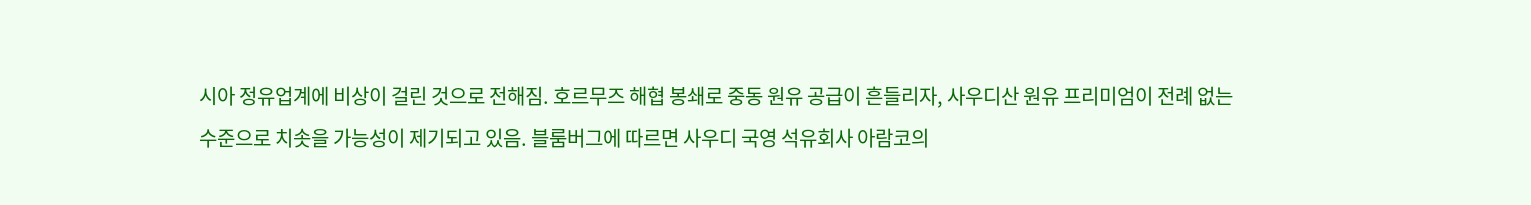시아 정유업계에 비상이 걸린 것으로 전해짐. 호르무즈 해협 봉쇄로 중동 원유 공급이 흔들리자, 사우디산 원유 프리미엄이 전례 없는 수준으로 치솟을 가능성이 제기되고 있음. 블룸버그에 따르면 사우디 국영 석유회사 아람코의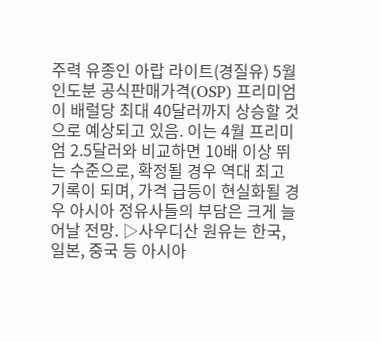주력 유종인 아랍 라이트(경질유) 5월 인도분 공식판매가격(OSP) 프리미엄이 배럴당 최대 40달러까지 상승할 것으로 예상되고 있음. 이는 4월 프리미엄 2.5달러와 비교하면 10배 이상 뛰는 수준으로, 확정될 경우 역대 최고 기록이 되며, 가격 급등이 현실화될 경우 아시아 정유사들의 부담은 크게 늘어날 전망. ▷사우디산 원유는 한국, 일본, 중국 등 아시아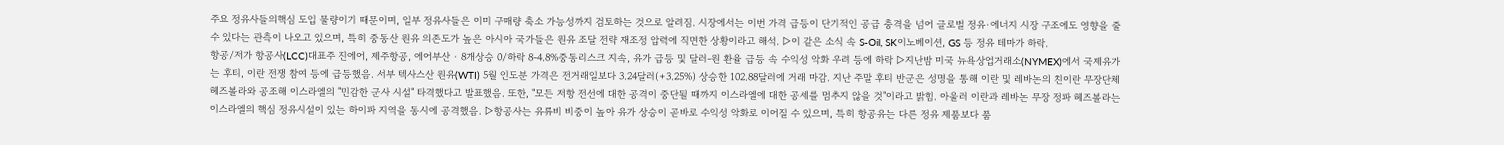주요 정유사들의핵심 도입 물량이기 때문이며, 일부 정유사들은 이미 구매량 축소 가능성까지 검토하는 것으로 알려짐. 시장에서는 이번 가격 급등이 단기적인 공급 충격을 넘어 글로벌 정유·에너지 시장 구조에도 영향을 줄 수 있다는 관측이 나오고 있으며, 특히 중동산 원유 의존도가 높은 아시아 국가들은 원유 조달 전략 재조정 압력에 직면한 상황이라고 해석. ▷이 같은 소식 속 S-Oil, SK이노베이션, GS 등 정유 테마가 하락.
항공/저가 항공사(LCC)대표주 진에어, 제주항공, 에어부산 · 8개상승 0/하락 8-4.8%중동리스크 지속, 유가 급등 및 달러-원 환율 급등 속 수익성 악화 우려 등에 하락 ▷지난밤 미국 뉴욕상업거래소(NYMEX)에서 국제유가는 후티, 이란 전쟁 참여 등에 급등했음. 서부 텍사스산 원유(WTI) 5월 인도분 가격은 전거래일보다 3.24달러(+3.25%) 상승한 102.88달러에 거래 마감. 지난 주말 후티 반군은 성명을 통해 이란 및 레바논의 친이란 무장단체 헤즈볼라와 공조해 이스라엘의 "민감한 군사 시설" 타격했다고 발표했음. 또한, "모든 저항 전선에 대한 공격이 중단될 때까지 이스라엘에 대한 공세를 멈추지 않을 것"이라고 밝힘. 아울러 이란과 레바논 무장 정파 헤즈볼라는 이스라엘의 핵심 정유시설이 있는 하이파 지역을 동시에 공격했음. ▷항공사는 유류비 비중이 높아 유가 상승이 곧바로 수익성 악화로 이어질 수 있으며, 특히 항공유는 다른 정유 제품보다 품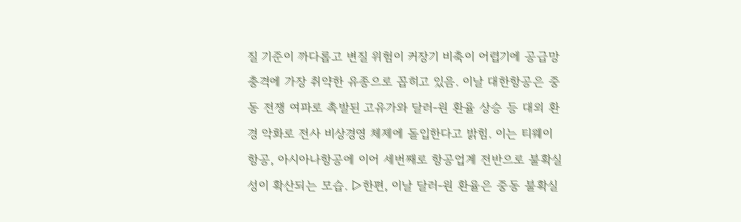질 기준이 까다롭고 변질 위험이 커장기 비축이 어렵기에 공급망 충격에 가장 취약한 유종으로 꼽히고 있음. 이날 대한항공은 중동 전쟁 여파로 촉발된 고유가와 달러-원 환율 상승 등 대외 환경 악화로 전사 비상경영 체제에 돌입한다고 밝힘. 이는 티웨이항공, 아시아나항공에 이어 세번째로 항공업계 전반으로 불확실성이 확산되는 모습. ▷한편, 이날 달러-원 환율은 중동 불확실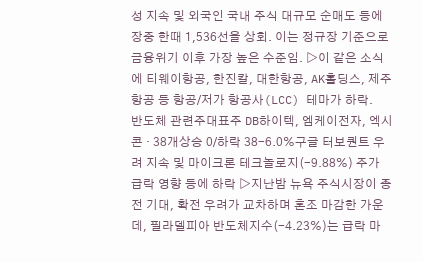성 지속 및 외국인 국내 주식 대규모 순매도 등에 장중 한때 1,536선을 상회. 이는 정규장 기준으로 금융위기 이후 가장 높은 수준임. ▷이 같은 소식에 티웨이항공, 한진칼, 대한항공, AK홀딩스, 제주항공 등 항공/저가 항공사(LCC) 테마가 하락.
반도체 관련주대표주 DB하이텍, 엠케이전자, 엑시콘 · 38개상승 0/하락 38-6.0%구글 터보퀀트 우려 지속 및 마이크론 테크놀로지(-9.88%) 주가 급락 영향 등에 하락 ▷지난밤 뉴욕 주식시장이 종전 기대, 확전 우려가 교차하며 혼조 마감한 가운데, 필라델피아 반도체지수(-4.23%)는 급락 마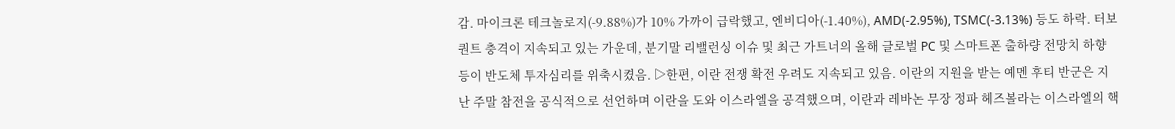감. 마이크론 테크놀로지(-9.88%)가 10% 가까이 급락했고, 엔비디아(-1.40%), AMD(-2.95%), TSMC(-3.13%) 등도 하락. 터보퀀트 충격이 지속되고 있는 가운데, 분기말 리밸런싱 이슈 및 최근 가트너의 올해 글로벌 PC 및 스마트폰 출하량 전망치 하향 등이 반도체 투자심리를 위축시켰음. ▷한편, 이란 전쟁 확전 우려도 지속되고 있음. 이란의 지원을 받는 예멘 후티 반군은 지난 주말 참전을 공식적으로 선언하며 이란을 도와 이스라엘을 공격했으며, 이란과 레바논 무장 정파 헤즈볼라는 이스라엘의 핵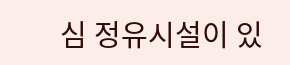심 정유시설이 있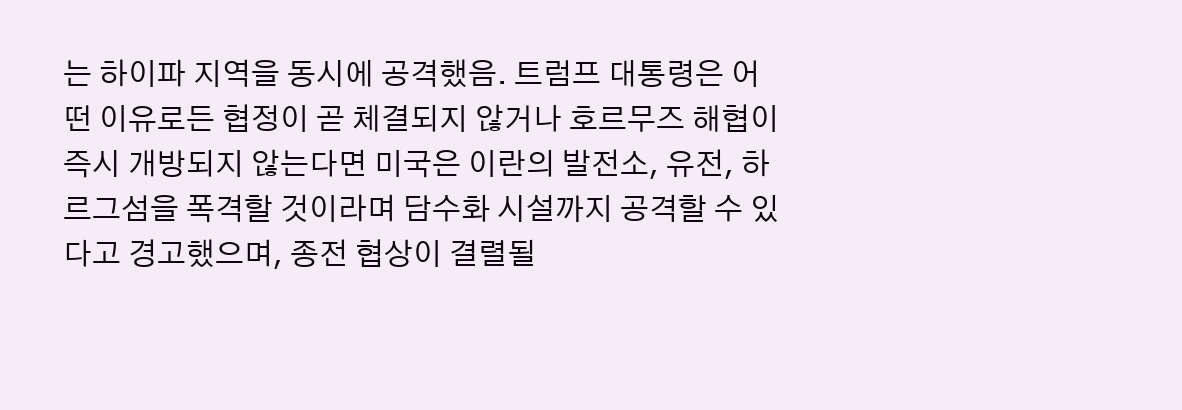는 하이파 지역을 동시에 공격했음. 트럼프 대통령은 어떤 이유로든 협정이 곧 체결되지 않거나 호르무즈 해협이 즉시 개방되지 않는다면 미국은 이란의 발전소, 유전, 하르그섬을 폭격할 것이라며 담수화 시설까지 공격할 수 있다고 경고했으며, 종전 협상이 결렬될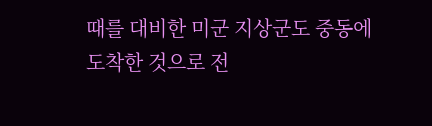때를 대비한 미군 지상군도 중동에 도착한 것으로 전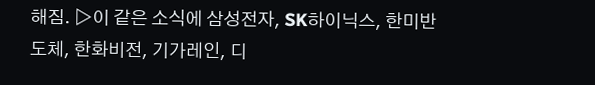해짐. ▷이 같은 소식에 삼성전자, SK하이닉스, 한미반도체, 한화비전, 기가레인, 디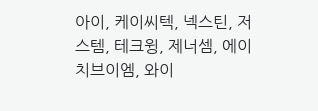아이, 케이씨텍, 넥스틴, 저스템, 테크윙, 제너셈, 에이치브이엠, 와이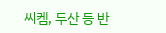씨켐, 두산 등 반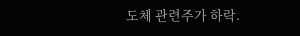도체 관련주가 하락.